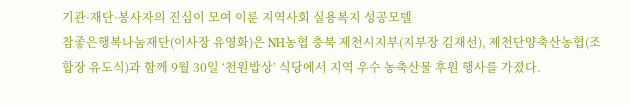기관·재단·봉사자의 진심이 모여 이룬 지역사회 실용복지 성공모델
참좋은행복나눔재단(이사장 유영화)은 NH농협 충북 제천시지부(지부장 김재선), 제천단양축산농협(조합장 유도식)과 함께 9월 30일 ‘천원밥상’ 식당에서 지역 우수 농축산물 후원 행사를 가졌다.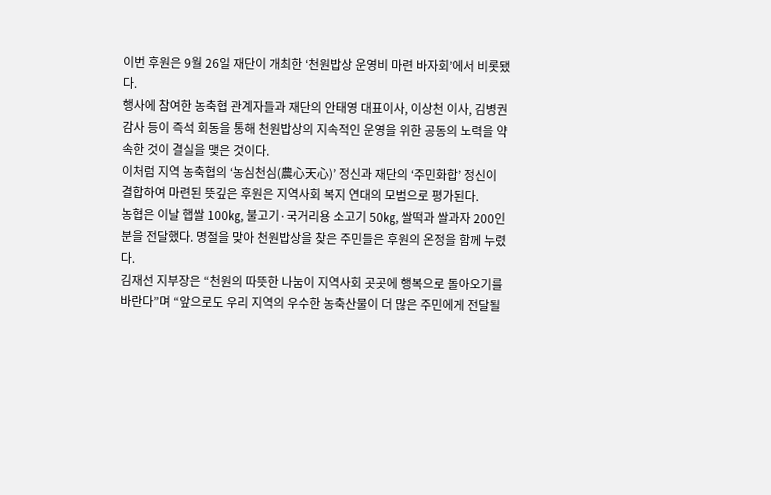이번 후원은 9월 26일 재단이 개최한 ‘천원밥상 운영비 마련 바자회’에서 비롯됐다.
행사에 참여한 농축협 관계자들과 재단의 안태영 대표이사, 이상천 이사, 김병권 감사 등이 즉석 회동을 통해 천원밥상의 지속적인 운영을 위한 공동의 노력을 약속한 것이 결실을 맺은 것이다.
이처럼 지역 농축협의 ‘농심천심(農心天心)’ 정신과 재단의 ‘주민화합’ 정신이 결합하여 마련된 뜻깊은 후원은 지역사회 복지 연대의 모범으로 평가된다.
농협은 이날 햅쌀 100㎏, 불고기·국거리용 소고기 50㎏, 쌀떡과 쌀과자 200인분을 전달했다. 명절을 맞아 천원밥상을 찾은 주민들은 후원의 온정을 함께 누렸다.
김재선 지부장은 “천원의 따뜻한 나눔이 지역사회 곳곳에 행복으로 돌아오기를 바란다”며 “앞으로도 우리 지역의 우수한 농축산물이 더 많은 주민에게 전달될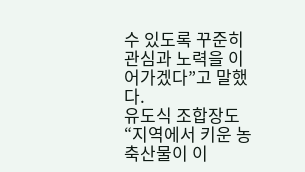수 있도록 꾸준히 관심과 노력을 이어가겠다”고 말했다.
유도식 조합장도 “지역에서 키운 농축산물이 이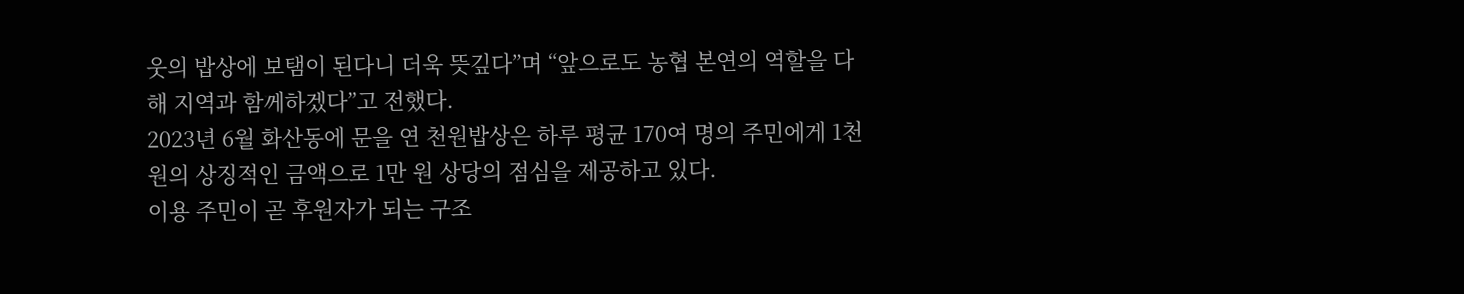웃의 밥상에 보탬이 된다니 더욱 뜻깊다”며 “앞으로도 농협 본연의 역할을 다해 지역과 함께하겠다”고 전했다.
2023년 6월 화산동에 문을 연 천원밥상은 하루 평균 170여 명의 주민에게 1천 원의 상징적인 금액으로 1만 원 상당의 점심을 제공하고 있다.
이용 주민이 곧 후원자가 되는 구조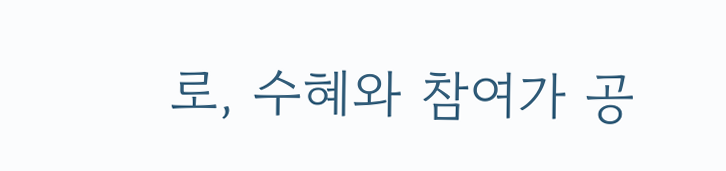로, 수혜와 참여가 공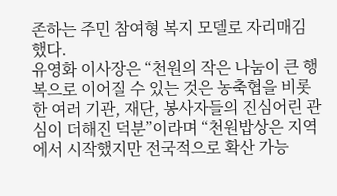존하는 주민 참여형 복지 모델로 자리매김했다.
유영화 이사장은 “천원의 작은 나눔이 큰 행복으로 이어질 수 있는 것은 농축협을 비롯한 여러 기관, 재단, 봉사자들의 진심어린 관심이 더해진 덕분”이라며 “천원밥상은 지역에서 시작했지만 전국적으로 확산 가능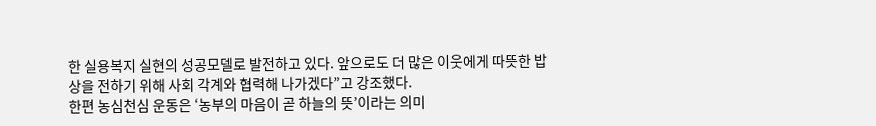한 실용복지 실현의 성공모델로 발전하고 있다. 앞으로도 더 많은 이웃에게 따뜻한 밥상을 전하기 위해 사회 각계와 협력해 나가겠다”고 강조했다.
한편 농심천심 운동은 ‘농부의 마음이 곧 하늘의 뜻’이라는 의미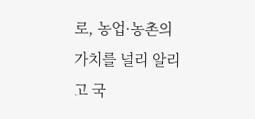로, 농업·농촌의 가치를 널리 알리고 국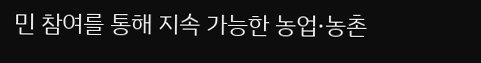민 참여를 통해 지속 가능한 농업·농촌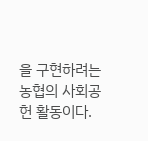을 구현하려는 농협의 사회공헌 활동이다.